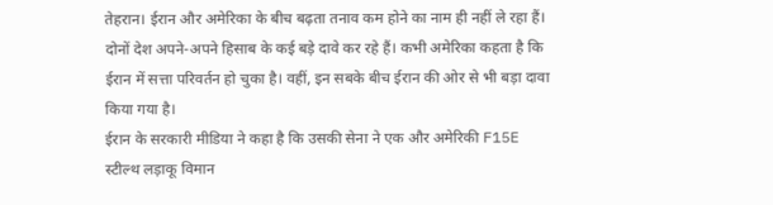तेहरान। ईरान और अमेरिका के बीच बढ़ता तनाव कम होने का नाम ही नहीं ले रहा हैं। दोनों देश अपने-अपने हिसाब के कई बड़े दावे कर रहे हैं। कभी अमेरिका कहता है कि ईरान में सत्ता परिवर्तन हो चुका है। वहीं, इन सबके बीच ईरान की ओर से भी बड़ा दावा किया गया है।
ईरान के सरकारी मीडिया ने कहा है कि उसकी सेना ने एक और अमेरिकी F15E स्टील्थ लड़ाकू विमान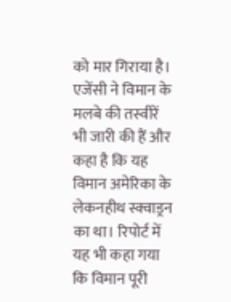को मार गिराया है। एजेंसी ने विमान के मलबे की तस्वीरें भी जारी की हैं और कहा है कि यह विमान अमेरिका के लेकनहीथ स्क्वाड्रन का था। रिपोर्ट में यह भी कहा गया कि विमान पूरी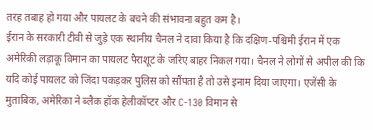तरह तबाह हो गया और पायलट के बचने की संभावना बहुत कम है।
ईरान के सरकारी टीवी से जुड़े एक स्थानीय चैनल ने दावा किया है कि दक्षिण-पश्चिमी ईरान में एक अमेरिकी लड़ाकू विमान का पायलट पैराशूट के जरिए बाहर निकल गया। चैनल ने लोगों से अपील की कि यदि कोई पायलट को जिंदा पकड़कर पुलिस को सौंपता है तो उसे इनाम दिया जाएगा। एजेंसी के मुताबिक, अमेरिका ने ब्लैक हॉक हेलीकॉप्टर और C-130 विमान से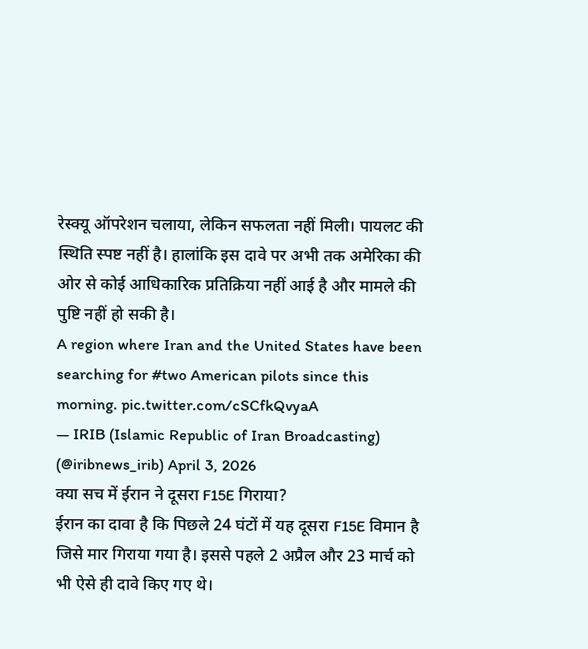रेस्क्यू ऑपरेशन चलाया, लेकिन सफलता नहीं मिली। पायलट की स्थिति स्पष्ट नहीं है। हालांकि इस दावे पर अभी तक अमेरिका की ओर से कोई आधिकारिक प्रतिक्रिया नहीं आई है और मामले की पुष्टि नहीं हो सकी है।
A region where Iran and the United States have been searching for #two American pilots since this morning. pic.twitter.com/cSCfkQvyaA
— IRIB (Islamic Republic of Iran Broadcasting) (@iribnews_irib) April 3, 2026
क्या सच में ईरान ने दूसरा F15E गिराया?
ईरान का दावा है कि पिछले 24 घंटों में यह दूसरा F15E विमान है जिसे मार गिराया गया है। इससे पहले 2 अप्रैल और 23 मार्च को भी ऐसे ही दावे किए गए थे।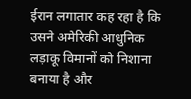ईरान लगातार कह रहा है कि उसने अमेरिकी आधुनिक लड़ाकू विमानों को निशाना बनाया है और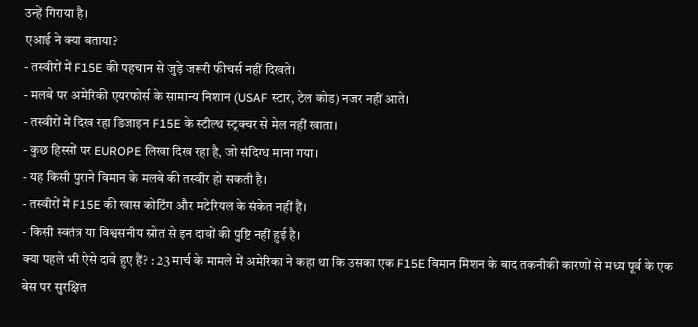उन्हें गिराया है।
एआई ने क्या बताया?
- तस्वीरों में F15E की पहचान से जुड़े जरूरी फीचर्स नहीं दिखते।
- मलबे पर अमेरिकी एयरफोर्स के सामान्य निशान (USAF स्टार, टेल कोड) नजर नहीं आते।
- तस्वीरों में दिख रहा डिजाइन F15E के स्टील्थ स्ट्रक्चर से मेल नहीं खाता।
- कुछ हिस्सों पर EUROPE लिखा दिख रहा है, जो संदिग्ध माना गया।
- यह किसी पुराने विमान के मलबे की तस्वीर हो सकती है।
- तस्वीरों में F15E की खास कोटिंग और मटेरियल के संकेत नहीं हैं।
- किसी स्वतंत्र या विश्वसनीय स्रोत से इन दावों की पुष्टि नहीं हुई है।
क्या पहले भी ऐसे दावे हुए हैं? : 23 मार्च के मामले में अमेरिका ने कहा था कि उसका एक F15E विमान मिशन के बाद तकनीकी कारणों से मध्य पूर्व के एक बेस पर सुरक्षित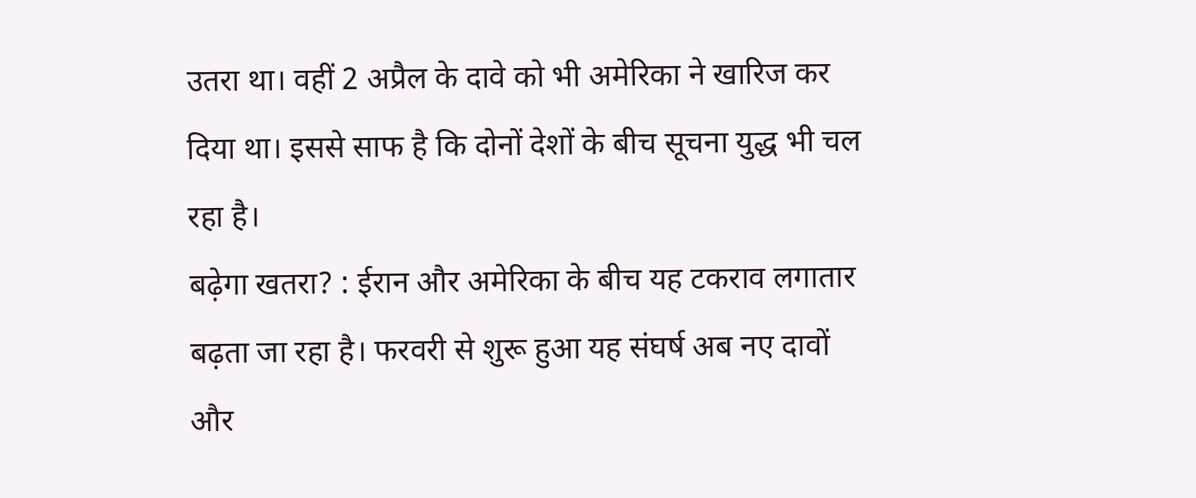उतरा था। वहीं 2 अप्रैल के दावे को भी अमेरिका ने खारिज कर दिया था। इससे साफ है कि दोनों देशों के बीच सूचना युद्ध भी चल रहा है।
बढ़ेगा खतरा? : ईरान और अमेरिका के बीच यह टकराव लगातार बढ़ता जा रहा है। फरवरी से शुरू हुआ यह संघर्ष अब नए दावों और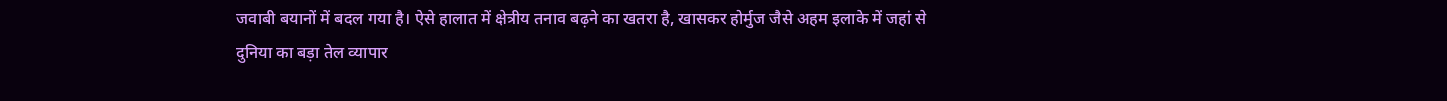जवाबी बयानों में बदल गया है। ऐसे हालात में क्षेत्रीय तनाव बढ़ने का खतरा है, खासकर होर्मुज जैसे अहम इलाके में जहां से दुनिया का बड़ा तेल व्यापार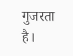गुजरता है।